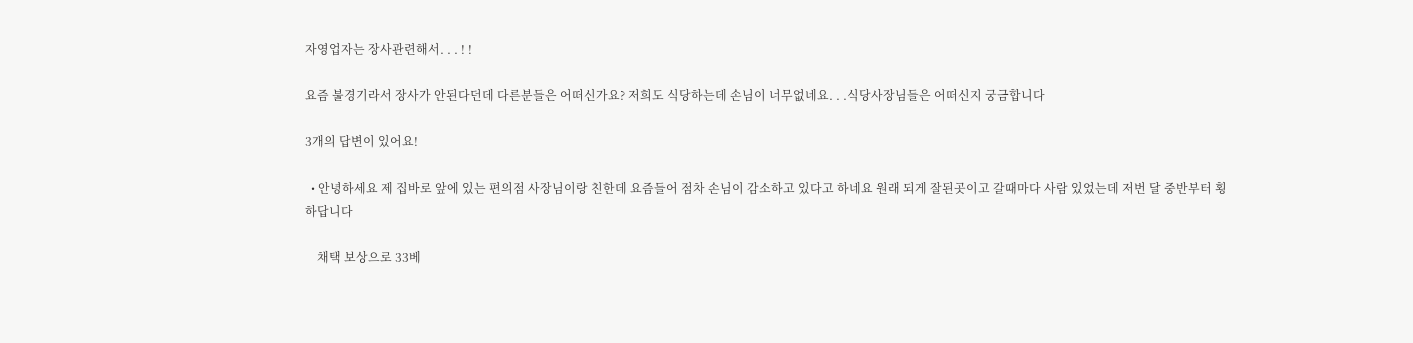자영업자는 장사관련해서. . . ! !

요즘 불경기라서 장사가 안된다던데 다른분들은 어떠신가요? 저희도 식당하는데 손님이 너무없네요. . .식당사장님들은 어떠신지 궁금합니다

3개의 답변이 있어요!

  • 안녕하세요 제 집바로 앞에 있는 편의점 사장님이랑 친한데 요즘들어 점차 손님이 감소하고 있다고 하네요 원래 되게 잘된곳이고 갈때마다 사람 있었는데 저번 달 중반부터 횡하답니다

    채택 보상으로 33베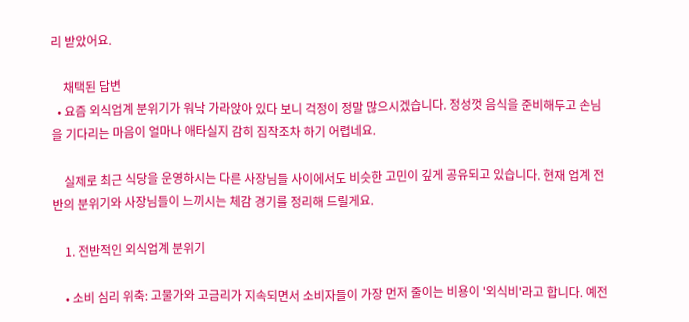리 받았어요.

    채택된 답변
  • 요즘 외식업계 분위기가 워낙 가라앉아 있다 보니 걱정이 정말 많으시겠습니다. 정성껏 음식을 준비해두고 손님을 기다리는 마음이 얼마나 애타실지 감히 짐작조차 하기 어렵네요.

    실제로 최근 식당을 운영하시는 다른 사장님들 사이에서도 비슷한 고민이 깊게 공유되고 있습니다. 현재 업계 전반의 분위기와 사장님들이 느끼시는 체감 경기를 정리해 드릴게요.

    1. 전반적인 외식업계 분위기

    • 소비 심리 위축: 고물가와 고금리가 지속되면서 소비자들이 가장 먼저 줄이는 비용이 '외식비'라고 합니다. 예전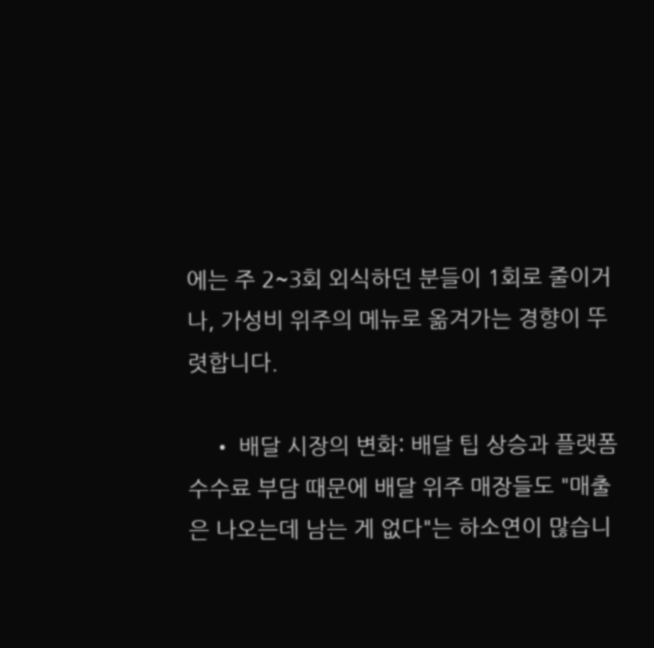에는 주 2~3회 외식하던 분들이 1회로 줄이거나, 가성비 위주의 메뉴로 옮겨가는 경향이 뚜렷합니다.

    • 배달 시장의 변화: 배달 팁 상승과 플랫폼 수수료 부담 때문에 배달 위주 매장들도 "매출은 나오는데 남는 게 없다"는 하소연이 많습니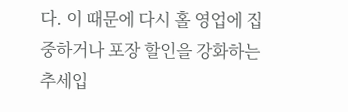다. 이 때문에 다시 홀 영업에 집중하거나 포장 할인을 강화하는 추세입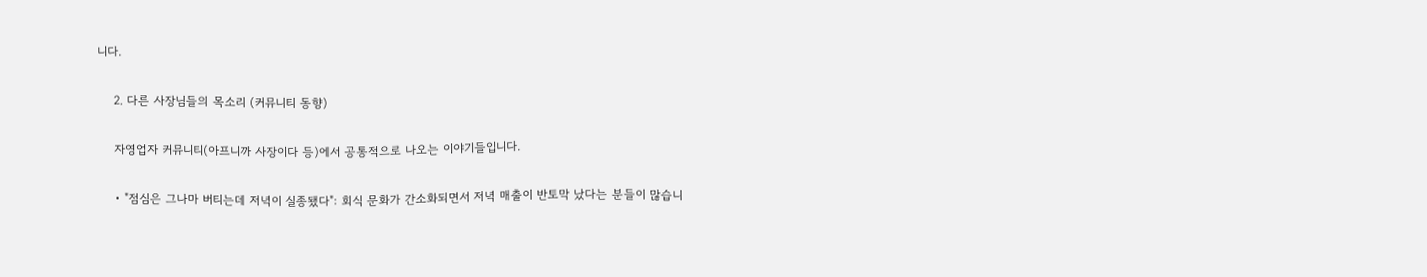니다.

    2. 다른 사장님들의 목소리 (커뮤니티 동향)

    자영업자 커뮤니티(아프니까 사장이다 등)에서 공통적으로 나오는 이야기들입니다.

    • "점심은 그나마 버티는데 저녁이 실종됐다": 회식 문화가 간소화되면서 저녁 매출이 반토막 났다는 분들이 많습니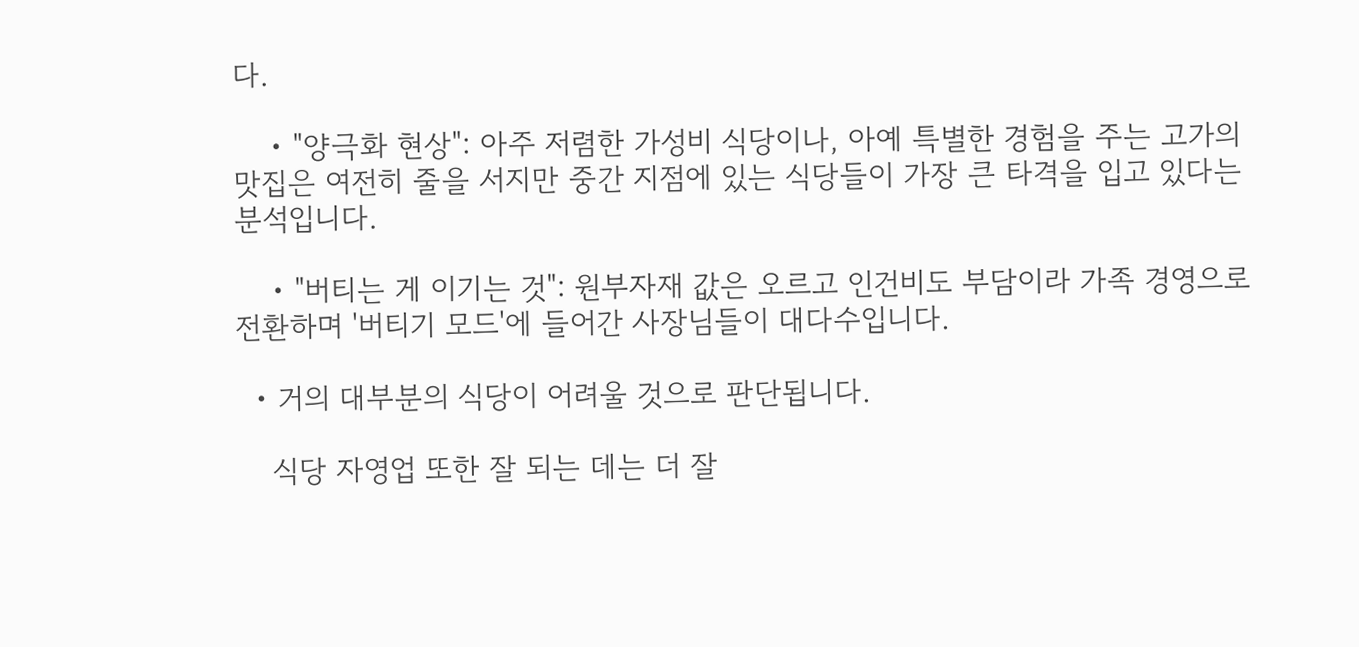다.

    • "양극화 현상": 아주 저렴한 가성비 식당이나, 아예 특별한 경험을 주는 고가의 맛집은 여전히 줄을 서지만 중간 지점에 있는 식당들이 가장 큰 타격을 입고 있다는 분석입니다.

    • "버티는 게 이기는 것": 원부자재 값은 오르고 인건비도 부담이라 가족 경영으로 전환하며 '버티기 모드'에 들어간 사장님들이 대다수입니다.

  • 거의 대부분의 식당이 어려울 것으로 판단됩니다.

    식당 자영업 또한 잘 되는 데는 더 잘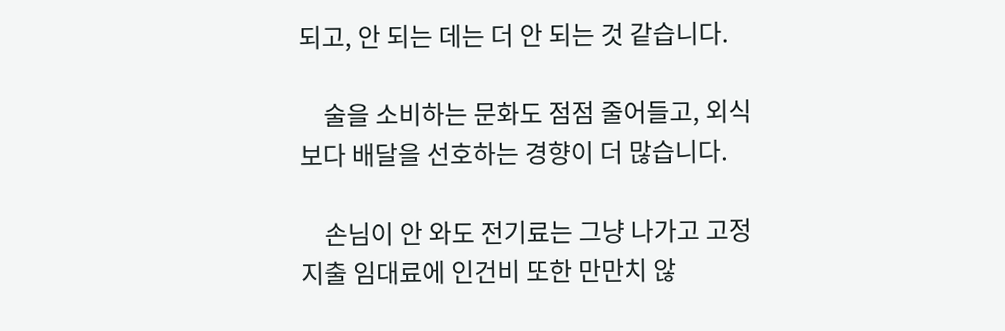되고, 안 되는 데는 더 안 되는 것 같습니다.

    술을 소비하는 문화도 점점 줄어들고, 외식보다 배달을 선호하는 경향이 더 많습니다.

    손님이 안 와도 전기료는 그냥 나가고 고정 지출 임대료에 인건비 또한 만만치 않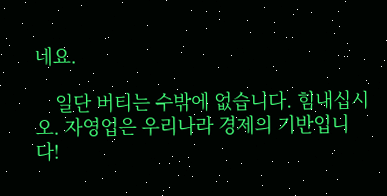네요.

    일단 버티는 수밖에 없습니다. 힘내십시오. 자영업은 우리나라 경제의 기반입니다!